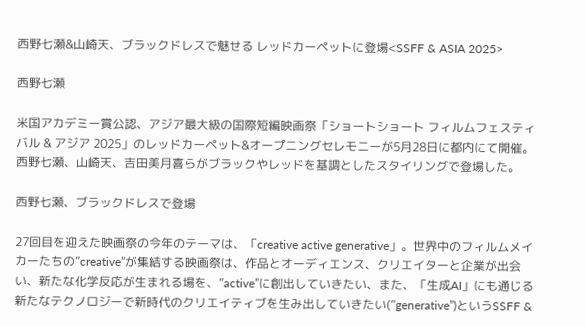西野七瀬&山崎天、ブラックドレスで魅せる レッドカーペットに登場<SSFF & ASIA 2025>

西野七瀬

米国アカデミー賞公認、アジア最大級の国際短編映画祭「ショートショート フィルムフェスティバル & アジア 2025」のレッドカーペット&オープニングセレモニーが5月28日に都内にて開催。西野七瀬、山崎天、吉田美月喜らがブラックやレッドを基調としたスタイリングで登場した。

西野七瀬、ブラックドレスで登場

27回目を迎えた映画祭の今年のテーマは、「creative active generative」。世界中のフィルムメイカーたちの”creative”が集結する映画祭は、作品とオーディエンス、クリエイターと企業が出会い、新たな化学反応が生まれる場を、”active”に創出していきたい、また、「生成AI」にも通じる新たなテクノロジーで新時代のクリエイティブを生み出していきたい(”generative”)というSSFF &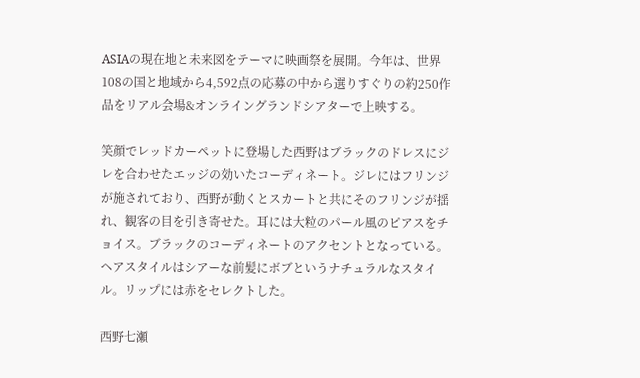ASIAの現在地と未来図をテーマに映画祭を展開。今年は、世界108の国と地域から4,592点の応募の中から選りすぐりの約250作品をリアル会場&オンライングランドシアターで上映する。

笑顔でレッドカーペットに登場した西野はブラックのドレスにジレを合わせたエッジの効いたコーディネート。ジレにはフリンジが施されており、西野が動くとスカートと共にそのフリンジが揺れ、観客の目を引き寄せた。耳には大粒のパール風のピアスをチョイス。ブラックのコーディネートのアクセントとなっている。ヘアスタイルはシアーな前髪にボブというナチュラルなスタイル。リップには赤をセレクトした。

西野七瀬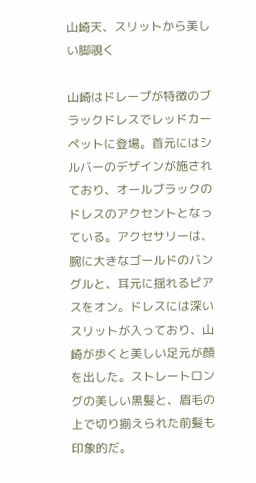山崎天、スリットから美しい脚覗く

山崎はドレープが特徴のブラックドレスでレッドカーペットに登場。首元にはシルバーのデザインが施されており、オールブラックのドレスのアクセントとなっている。アクセサリーは、腕に大きなゴールドのバングルと、耳元に揺れるピアスをオン。ドレスには深いスリットが入っており、山崎が歩くと美しい足元が顔を出した。ストレートロングの美しい黒髪と、眉毛の上で切り揃えられた前髪も印象的だ。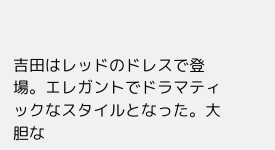吉田はレッドのドレスで登場。エレガントでドラマティックなスタイルとなった。大胆な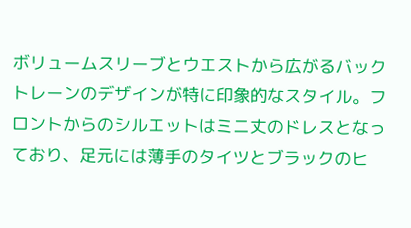ボリュームスリーブとウエストから広がるバックトレーンのデザインが特に印象的なスタイル。フロントからのシルエットはミニ丈のドレスとなっており、足元には薄手のタイツとブラックのヒ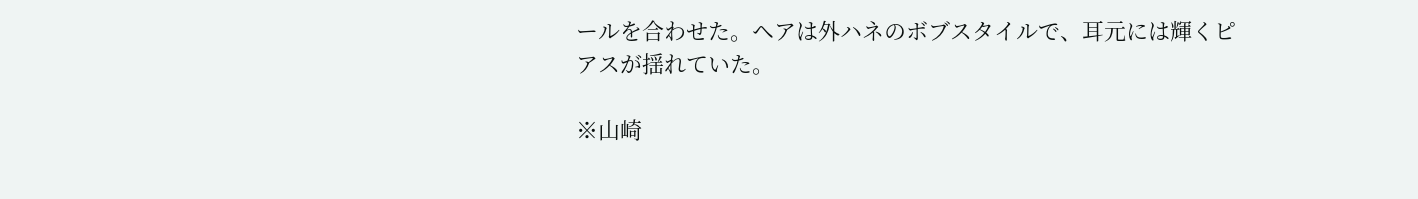ールを合わせた。ヘアは外ハネのボブスタイルで、耳元には輝くピアスが揺れていた。

※山崎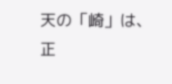天の「崎」は、正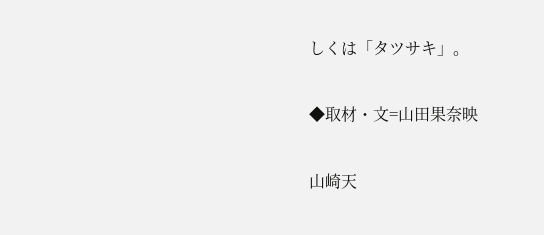しくは「タツサキ」。

◆取材・文=山田果奈映

山崎天